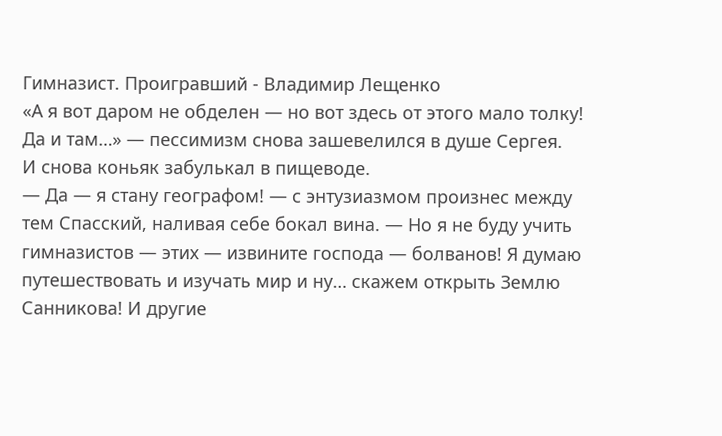Гимназист. Проигравший - Владимир Лещенко
«А я вот даром не обделен — но вот здесь от этого мало толку! Да и там…» — пессимизм снова зашевелился в душе Сергея.
И снова коньяк забулькал в пищеводе.
— Да — я стану географом! — с энтузиазмом произнес между тем Спасский, наливая себе бокал вина. — Но я не буду учить гимназистов — этих — извините господа — болванов! Я думаю путешествовать и изучать мир и ну… скажем открыть Землю Санникова! И другие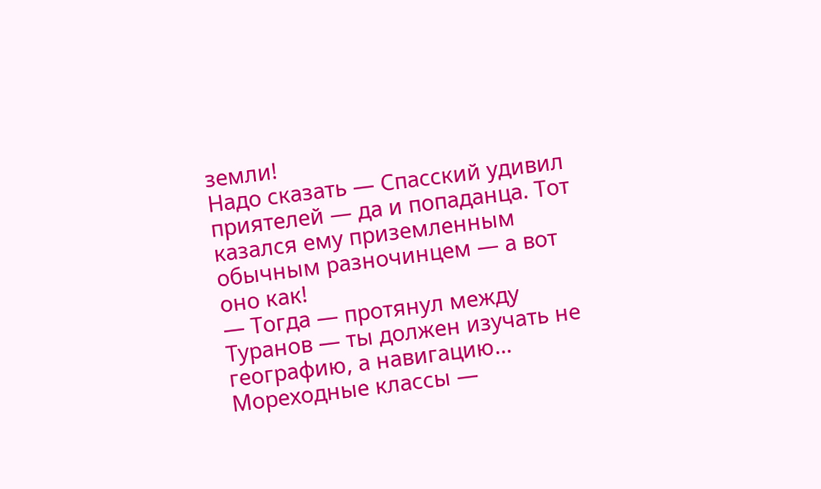земли!
Надо сказать — Спасский удивил приятелей — да и попаданца. Тот казался ему приземленным обычным разночинцем — а вот оно как!
— Тогда — протянул между Туранов — ты должен изучать не географию, а навигацию… Мореходные классы —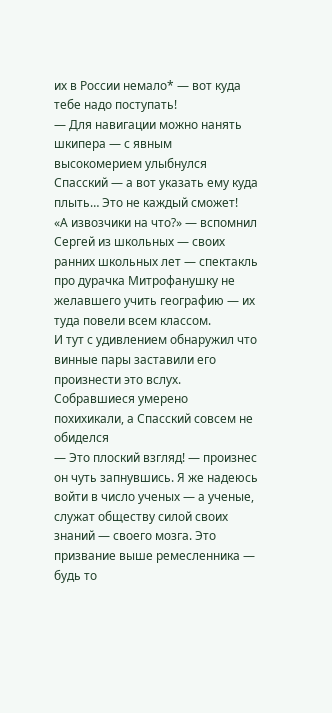их в России немало* — вот куда тебе надо поступать!
— Для навигации можно нанять шкипера — с явным высокомерием улыбнулся Спасский — а вот указать ему куда плыть… Это не каждый сможет!
«А извозчики на что?» — вспомнил Сергей из школьных — своих ранних школьных лет — спектакль про дурачка Митрофанушку не желавшего учить географию — их туда повели всем классом.
И тут с удивлением обнаружил что винные пары заставили его произнести это вслух. Собравшиеся умерено похихикали, а Спасский совсем не обиделся
— Это плоский взгляд! — произнес он чуть запнувшись. Я же надеюсь войти в число ученых — а ученые, служат обществу силой своих знаний — своего мозга. Это призвание выше ремесленника — будь то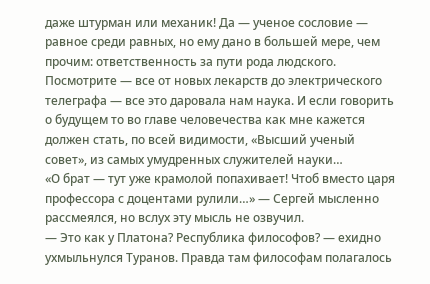даже штурман или механик! Да — ученое сословие — равное среди равных, но ему дано в большей мере, чем прочим: ответственность за пути рода людского. Посмотрите — все от новых лекарств до электрического телеграфа — все это даровала нам наука. И если говорить о будущем то во главе человечества как мне кажется должен стать, по всей видимости, «Высший ученый совет», из самых умудренных служителей науки…
«О брат — тут уже крамолой попахивает! Чтоб вместо царя профессора с доцентами рулили…» — Сергей мысленно рассмеялся, но вслух эту мысль не озвучил.
— Это как у Платона? Республика философов? — ехидно ухмыльнулся Туранов. Правда там философам полагалось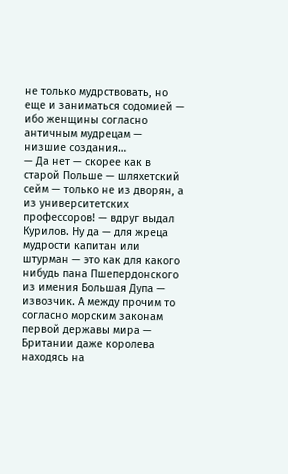не только мудрствовать, но еще и заниматься содомией — ибо женщины согласно античным мудрецам — низшие создания…
— Да нет — скорее как в старой Польше — шляхетский сейм — только не из дворян, а из университетских профессоров! — вдруг выдал Курилов. Ну да — для жреца мудрости капитан или штурман — это как для какого нибудь пана Пшепердонского из имения Большая Дупа — извозчик. А между прочим то согласно морским законам первой державы мира — Британии даже королева находясь на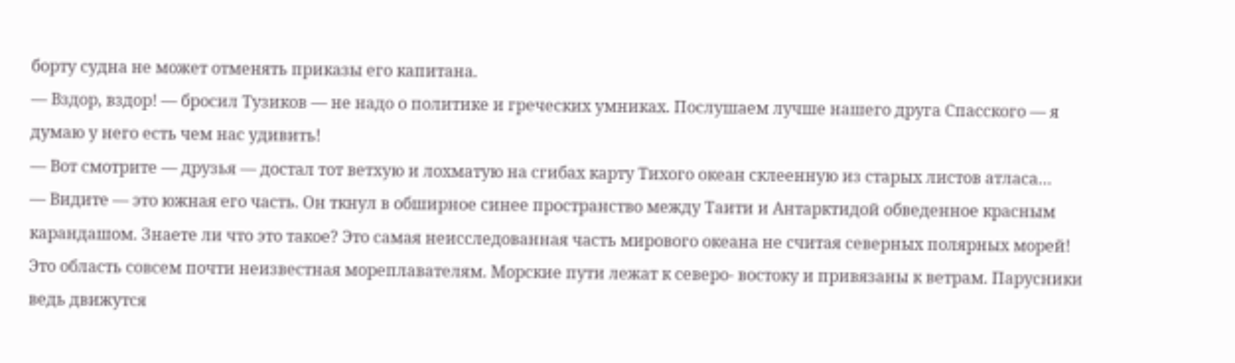борту судна не может отменять приказы его капитана.
— Вздор, вздор! — бросил Тузиков — не надо о политике и греческих умниках. Послушаем лучше нашего друга Спасского — я думаю у него есть чем нас удивить!
— Вот смотрите — друзья — достал тот ветхую и лохматую на сгибах карту Тихого океан склеенную из старых листов атласа…
— Видите — это южная его часть. Он ткнул в обширное синее пространство между Таити и Антарктидой обведенное красным карандашом. Знаете ли что это такое? Это самая неисследованная часть мирового океана не считая северных полярных морей! Это область совсем почти неизвестная мореплавателям. Морские пути лежат к северо- востоку и привязаны к ветрам. Парусники ведь движутся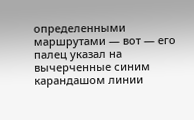определенными маршрутами — вот — его палец указал на вычерченные синим карандашом линии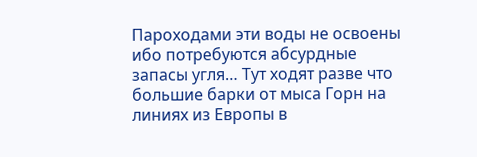Пароходами эти воды не освоены ибо потребуются абсурдные запасы угля… Тут ходят разве что большие барки от мыса Горн на линиях из Европы в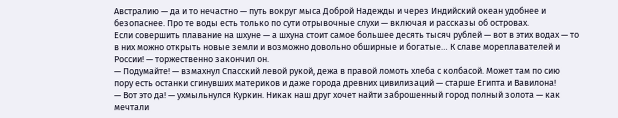Австралию — да и то нечастно — путь вокруг мыса Доброй Надежды и через Индийский океан удобнее и безопаснее. Про те воды есть только по сути отрывочные слухи — включая и рассказы об островах.
Если совершить плавание на шхуне — а шхуна стоит самое большее десять тысяч рублей — вот в этих водах — то в них можно открыть новые земли и возможно довольно обширные и богатые… К славе мореплавателей и России! — торжественно закончил он.
— Подумайте! — взмахнул Спасский левой рукой, дежа в правой ломоть хлеба с колбасой. Может там по сию пору есть останки сгинувших материков и даже города древних цивилизаций — старше Египта и Вавилона!
— Вот это да! — ухмыльнулся Куркин. Никак наш друг хочет найти заброшенный город полный золота — как мечтали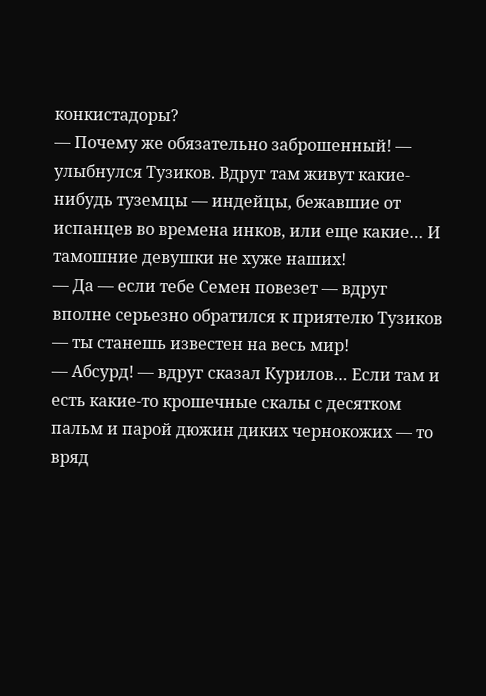конкистадоры?
— Почему же обязательно заброшенный! — улыбнулся Тузиков. Вдруг там живут какие-нибудь туземцы — индейцы, бежавшие от испанцев во времена инков, или еще какие… И тамошние девушки не хуже наших!
— Да — если тебе Семен повезет — вдруг вполне серьезно обратился к приятелю Тузиков — ты станешь известен на весь мир!
— Абсурд! — вдруг сказал Курилов… Если там и есть какие-то крошечные скалы с десятком пальм и парой дюжин диких чернокожих — то вряд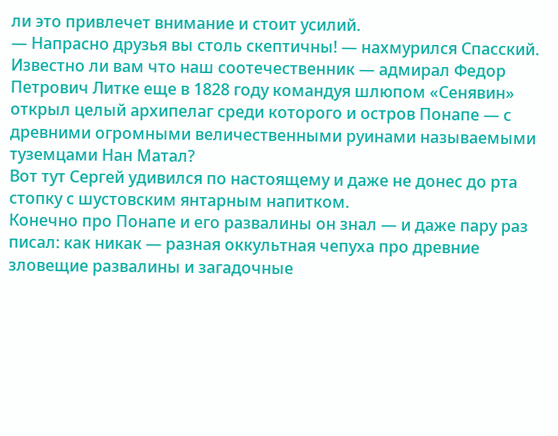ли это привлечет внимание и стоит усилий.
— Напрасно друзья вы столь скептичны! — нахмурился Спасский. Известно ли вам что наш соотечественник — адмирал Федор Петрович Литке еще в 1828 году командуя шлюпом «Сенявин» открыл целый архипелаг среди которого и остров Понапе — с древними огромными величественными руинами называемыми туземцами Нан Матал?
Вот тут Сергей удивился по настоящему и даже не донес до рта стопку с шустовским янтарным напитком.
Конечно про Понапе и его развалины он знал — и даже пару раз писал: как никак — разная оккультная чепуха про древние зловещие развалины и загадочные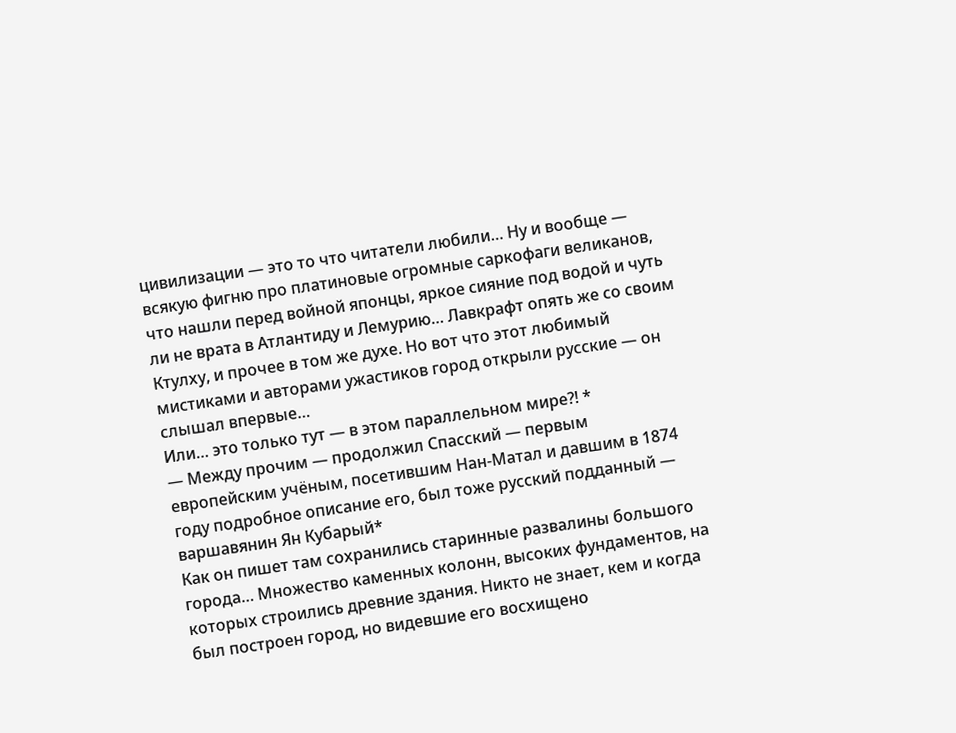цивилизации — это то что читатели любили… Ну и вообще — всякую фигню про платиновые огромные саркофаги великанов, что нашли перед войной японцы, яркое сияние под водой и чуть ли не врата в Атлантиду и Лемурию… Лавкрафт опять же со своим Ктулху, и прочее в том же духе. Но вот что этот любимый мистиками и авторами ужастиков город открыли русские — он слышал впервые…
Или… это только тут — в этом параллельном мире⁈ *
— Между прочим — продолжил Спасский — первым европейским учёным, посетившим Нан-Матал и давшим в 1874 году подробное описание его, был тоже русский подданный — варшавянин Ян Кубарый*
Как он пишет там сохранились старинные развалины большого города… Множество каменных колонн, высоких фундаментов, на которых строились древние здания. Никто не знает, кем и когда был построен город, но видевшие его восхищено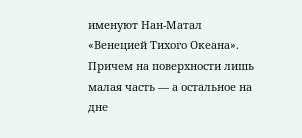именуют Нан-Матал «Венецией Тихого Океана». Причем на поверхности лишь малая часть — а остальное на дне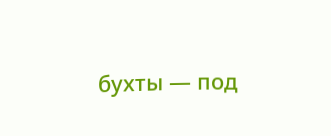бухты — под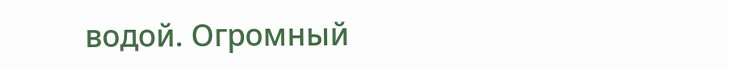водой. Огромный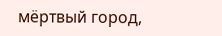мёртвый город,